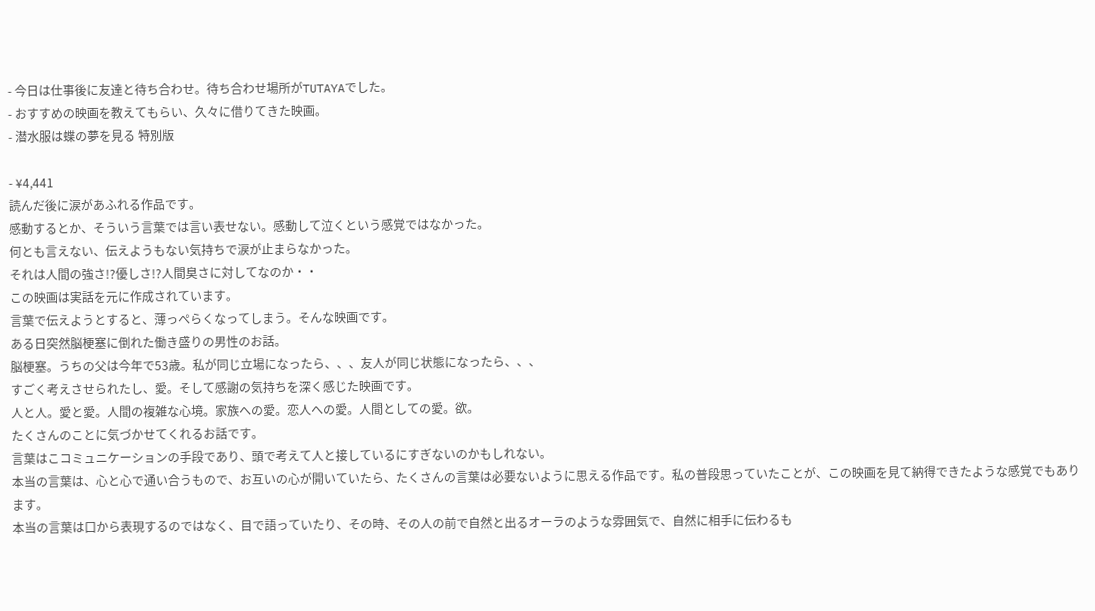- 今日は仕事後に友達と待ち合わせ。待ち合わせ場所がTUTAYAでした。
- おすすめの映画を教えてもらい、久々に借りてきた映画。
- 潜水服は蝶の夢を見る 特別版

- ¥4,441
読んだ後に涙があふれる作品です。
感動するとか、そういう言葉では言い表せない。感動して泣くという感覚ではなかった。
何とも言えない、伝えようもない気持ちで涙が止まらなかった。
それは人間の強さ!?優しさ!?人間臭さに対してなのか・・
この映画は実話を元に作成されています。
言葉で伝えようとすると、薄っぺらくなってしまう。そんな映画です。
ある日突然脳梗塞に倒れた働き盛りの男性のお話。
脳梗塞。うちの父は今年で53歳。私が同じ立場になったら、、、友人が同じ状態になったら、、、
すごく考えさせられたし、愛。そして感謝の気持ちを深く感じた映画です。
人と人。愛と愛。人間の複雑な心境。家族への愛。恋人への愛。人間としての愛。欲。
たくさんのことに気づかせてくれるお話です。
言葉はこコミュニケーションの手段であり、頭で考えて人と接しているにすぎないのかもしれない。
本当の言葉は、心と心で通い合うもので、お互いの心が開いていたら、たくさんの言葉は必要ないように思える作品です。私の普段思っていたことが、この映画を見て納得できたような感覚でもあります。
本当の言葉は口から表現するのではなく、目で語っていたり、その時、その人の前で自然と出るオーラのような雰囲気で、自然に相手に伝わるも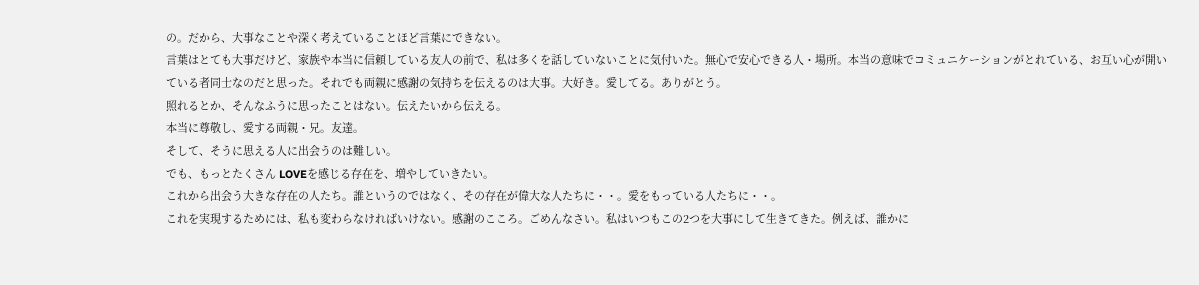の。だから、大事なことや深く考えていることほど言葉にできない。
言葉はとても大事だけど、家族や本当に信頼している友人の前で、私は多くを話していないことに気付いた。無心で安心できる人・場所。本当の意味でコミュニケーションがとれている、お互い心が開いている者同士なのだと思った。それでも両親に感謝の気持ちを伝えるのは大事。大好き。愛してる。ありがとう。
照れるとか、そんなふうに思ったことはない。伝えたいから伝える。
本当に尊敬し、愛する両親・兄。友達。
そして、そうに思える人に出会うのは難しい。
でも、もっとたくさん LOVEを感じる存在を、増やしていきたい。
これから出会う大きな存在の人たち。誰というのではなく、その存在が偉大な人たちに・・。愛をもっている人たちに・・。
これを実現するためには、私も変わらなければいけない。感謝のこころ。ごめんなさい。私はいつもこの2つを大事にして生きてきた。例えば、誰かに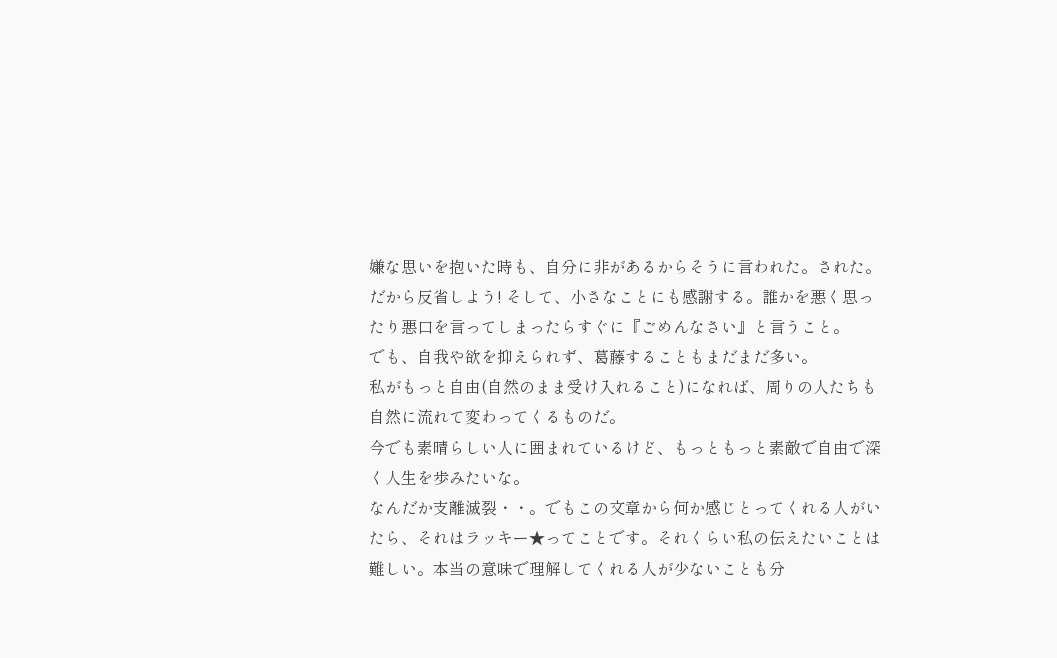嫌な思いを抱いた時も、自分に非があるからそうに言われた。された。だから反省しよう! そして、小さなことにも感謝する。誰かを悪く思ったり悪口を言ってしまったらすぐに『ごめんなさい』と言うこと。
でも、自我や欲を抑えられず、葛藤することもまだまだ多い。
私がもっと自由(自然のまま受け入れること)になれば、周りの人たちも自然に流れて変わってくるものだ。
今でも素晴らしい人に囲まれているけど、もっともっと素敵で自由で深く人生を歩みたいな。
なんだか支離滅裂・・。でもこの文章から何か感じとってくれる人がいたら、それはラッキー★ってことです。それくらい私の伝えたいことは難しい。本当の意味で理解してくれる人が少ないことも分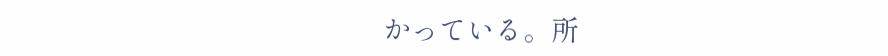かっている。所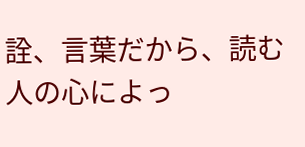詮、言葉だから、読む人の心によっ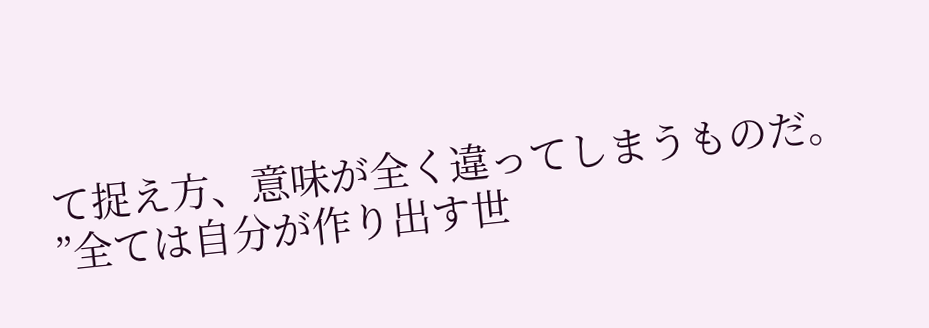て捉え方、意味が全く違ってしまうものだ。
”全ては自分が作り出す世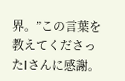界。”この言葉を教えてくださったIさんに感謝。